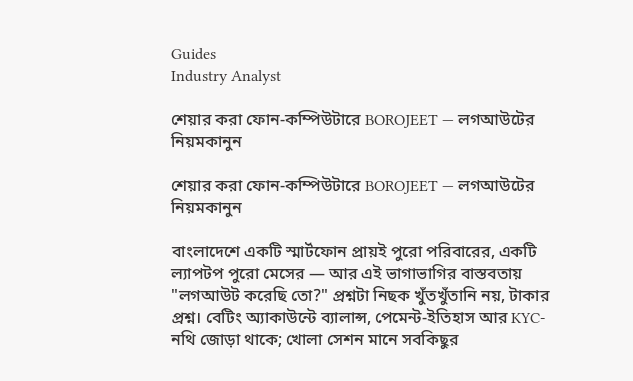Guides
Industry Analyst

শেয়ার করা ফোন-কম্পিউটারে BOROJEET — লগআউটের নিয়মকানুন

শেয়ার করা ফোন-কম্পিউটারে BOROJEET — লগআউটের নিয়মকানুন

বাংলাদেশে একটি স্মার্টফোন প্রায়ই পুরো পরিবারের, একটি ল্যাপটপ পুরো মেসের — আর এই ভাগাভাগির বাস্তবতায় "লগআউট করেছি তো?" প্রশ্নটা নিছক খুঁতখুঁতানি নয়, টাকার প্রশ্ন। বেটিং অ্যাকাউন্টে ব্যালান্স, পেমেন্ট-ইতিহাস আর KYC-নথি জোড়া থাকে; খোলা সেশন মানে সবকিছুর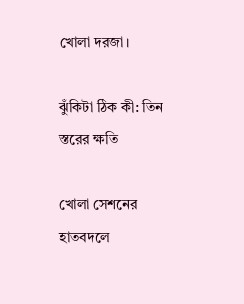খোলা দরজা।

ঝুঁকিটা ঠিক কী: তিন স্তরের ক্ষতি

খোলা সেশনের হাতবদলে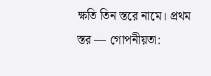ক্ষতি তিন স্তরে নামে। প্রথম স্তর — গোপনীয়তা: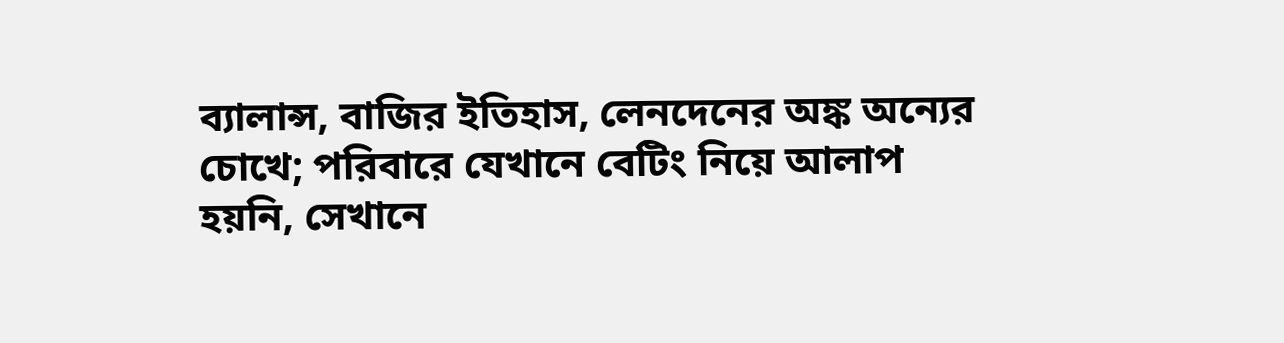ব্যালান্স, বাজির ইতিহাস, লেনদেনের অঙ্ক অন্যের চোখে; পরিবারে যেখানে বেটিং নিয়ে আলাপ হয়নি, সেখানে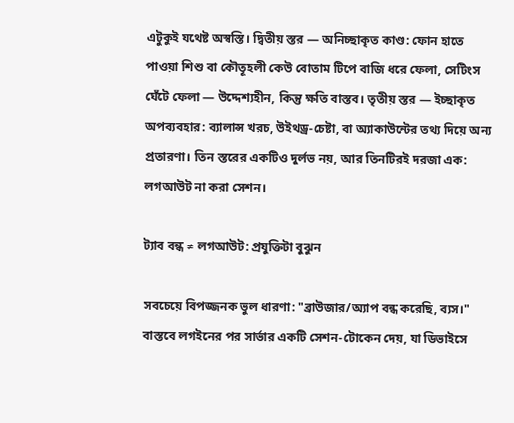এটুকুই যথেষ্ট অস্বস্তি। দ্বিতীয় স্তর — অনিচ্ছাকৃত কাণ্ড: ফোন হাতে পাওয়া শিশু বা কৌতূহলী কেউ বোতাম টিপে বাজি ধরে ফেলা, সেটিংস ঘেঁটে ফেলা — উদ্দেশ্যহীন, কিন্তু ক্ষতি বাস্তব। তৃতীয় স্তর — ইচ্ছাকৃত অপব্যবহার: ব্যালান্স খরচ, উইথড্র-চেষ্টা, বা অ্যাকাউন্টের তথ্য দিয়ে অন্য প্রতারণা। তিন স্তরের একটিও দুর্লভ নয়, আর তিনটিরই দরজা এক: লগআউট না করা সেশন।

ট্যাব বন্ধ ≠ লগআউট: প্রযুক্তিটা বুঝুন

সবচেয়ে বিপজ্জনক ভুল ধারণা: "ব্রাউজার/অ্যাপ বন্ধ করেছি, ব্যস।" বাস্তবে লগইনের পর সার্ভার একটি সেশন-টোকেন দেয়, যা ডিভাইসে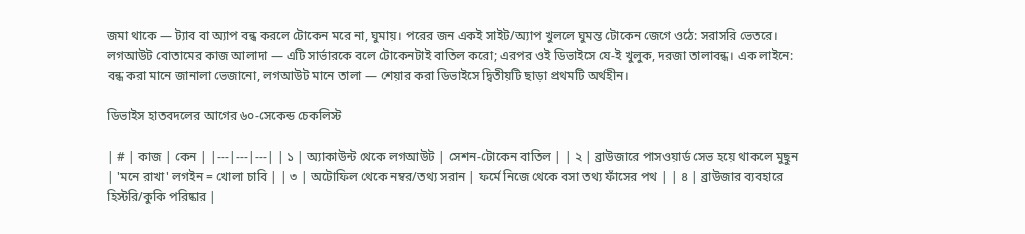জমা থাকে — ট্যাব বা অ্যাপ বন্ধ করলে টোকেন মরে না, ঘুমায়। পরের জন একই সাইট/অ্যাপ খুললে ঘুমন্ত টোকেন জেগে ওঠে: সরাসরি ভেতরে। লগআউট বোতামের কাজ আলাদা — এটি সার্ভারকে বলে টোকেনটাই বাতিল করো; এরপর ওই ডিভাইসে যে-ই খুলুক, দরজা তালাবন্ধ। এক লাইনে: বন্ধ করা মানে জানালা ভেজানো, লগআউট মানে তালা — শেয়ার করা ডিভাইসে দ্বিতীয়টি ছাড়া প্রথমটি অর্থহীন।

ডিভাইস হাতবদলের আগের ৬০-সেকেন্ড চেকলিস্ট

| # | কাজ | কেন | |---|---|---| | ১ | অ্যাকাউন্ট থেকে লগআউট | সেশন-টোকেন বাতিল | | ২ | ব্রাউজারে পাসওয়ার্ড সেভ হয়ে থাকলে মুছুন | 'মনে রাখা' লগইন = খোলা চাবি | | ৩ | অটোফিল থেকে নম্বর/তথ্য সরান | ফর্মে নিজে থেকে বসা তথ্য ফাঁসের পথ | | ৪ | ব্রাউজার ব্যবহারে হিস্টরি/কুকি পরিষ্কার |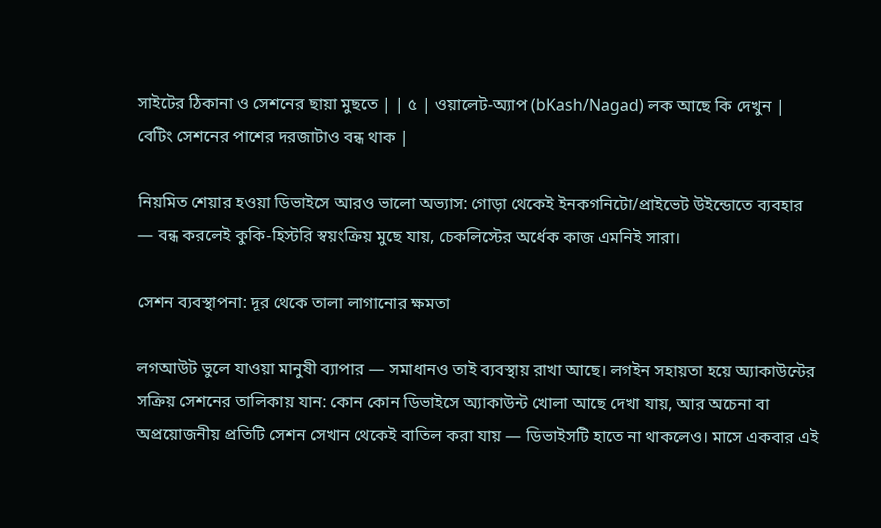সাইটের ঠিকানা ও সেশনের ছায়া মুছতে | | ৫ | ওয়ালেট-অ্যাপ (bKash/Nagad) লক আছে কি দেখুন | বেটিং সেশনের পাশের দরজাটাও বন্ধ থাক |

নিয়মিত শেয়ার হওয়া ডিভাইসে আরও ভালো অভ্যাস: গোড়া থেকেই ইনকগনিটো/প্রাইভেট উইন্ডোতে ব্যবহার — বন্ধ করলেই কুকি-হিস্টরি স্বয়ংক্রিয় মুছে যায়, চেকলিস্টের অর্ধেক কাজ এমনিই সারা।

সেশন ব্যবস্থাপনা: দূর থেকে তালা লাগানোর ক্ষমতা

লগআউট ভুলে যাওয়া মানুষী ব্যাপার — সমাধানও তাই ব্যবস্থায় রাখা আছে। লগইন সহায়তা হয়ে অ্যাকাউন্টের সক্রিয় সেশনের তালিকায় যান: কোন কোন ডিভাইসে অ্যাকাউন্ট খোলা আছে দেখা যায়, আর অচেনা বা অপ্রয়োজনীয় প্রতিটি সেশন সেখান থেকেই বাতিল করা যায় — ডিভাইসটি হাতে না থাকলেও। মাসে একবার এই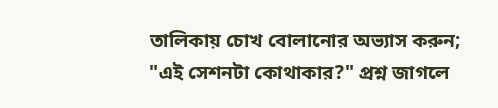তালিকায় চোখ বোলানোর অভ্যাস করুন; "এই সেশনটা কোথাকার?" প্রশ্ন জাগলে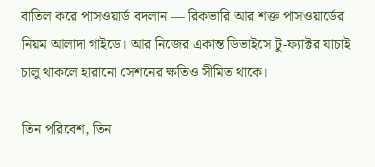বাতিল করে পাসওয়ার্ড বদলান — রিকভারি আর শক্ত পাসওয়ার্ডের নিয়ম আলাদা গাইডে। আর নিজের একান্ত ডিভাইসে টু-ফ্যাক্টর যাচাই চালু থাকলে হারানো সেশনের ক্ষতিও সীমিত থাকে।

তিন পরিবেশ, তিন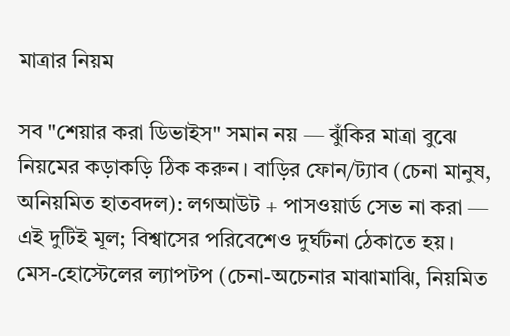মাত্রার নিয়ম

সব "শেয়ার করা ডিভাইস" সমান নয় — ঝুঁকির মাত্রা বুঝে নিয়মের কড়াকড়ি ঠিক করুন। বাড়ির ফোন/ট্যাব (চেনা মানুষ, অনিয়মিত হাতবদল): লগআউট + পাসওয়ার্ড সেভ না করা — এই দুটিই মূল; বিশ্বাসের পরিবেশেও দুর্ঘটনা ঠেকাতে হয়। মেস-হোস্টেলের ল্যাপটপ (চেনা-অচেনার মাঝামাঝি, নিয়মিত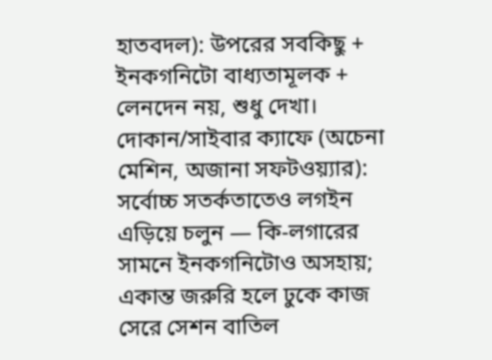হাতবদল): উপরের সবকিছু + ইনকগনিটো বাধ্যতামূলক + লেনদেন নয়, শুধু দেখা। দোকান/সাইবার ক্যাফে (অচেনা মেশিন, অজানা সফটওয়্যার): সর্বোচ্চ সতর্কতাতেও লগইন এড়িয়ে চলুন — কি-লগারের সামনে ইনকগনিটোও অসহায়; একান্ত জরুরি হলে ঢুকে কাজ সেরে সেশন বাতিল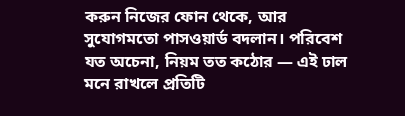করুন নিজের ফোন থেকে, আর সুযোগমতো পাসওয়ার্ড বদলান। পরিবেশ যত অচেনা, নিয়ম তত কঠোর — এই ঢাল মনে রাখলে প্রতিটি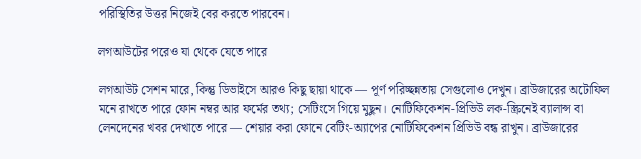পরিস্থিতির উত্তর নিজেই বের করতে পারবেন।

লগআউটের পরেও যা থেকে যেতে পারে

লগআউট সেশন মারে, কিন্তু ডিভাইসে আরও কিছু ছায়া থাকে — পূর্ণ পরিচ্ছন্নতায় সেগুলোও দেখুন। ব্রাউজারের অটোফিল মনে রাখতে পারে ফোন নম্বর আর ফর্মের তথ্য; সেটিংসে গিয়ে মুছুন। নোটিফিকেশন-প্রিভিউ লক-স্ক্রিনেই ব্যালান্স বা লেনদেনের খবর দেখাতে পারে — শেয়ার করা ফোনে বেটিং-অ্যাপের নোটিফিকেশন প্রিভিউ বন্ধ রাখুন। ব্রাউজারের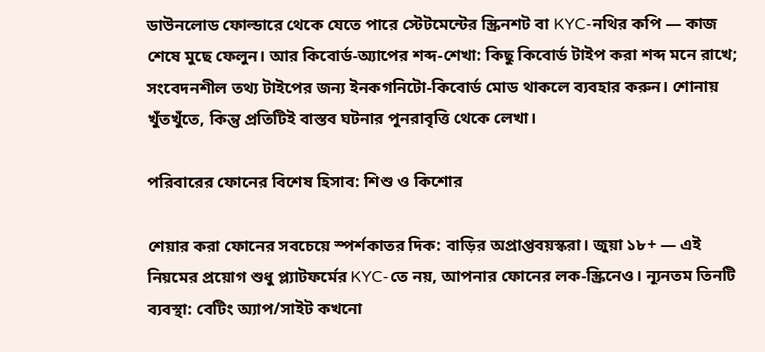ডাউনলোড ফোল্ডারে থেকে যেতে পারে স্টেটমেন্টের স্ক্রিনশট বা KYC-নথির কপি — কাজ শেষে মুছে ফেলুন। আর কিবোর্ড-অ্যাপের শব্দ-শেখা: কিছু কিবোর্ড টাইপ করা শব্দ মনে রাখে; সংবেদনশীল তথ্য টাইপের জন্য ইনকগনিটো-কিবোর্ড মোড থাকলে ব্যবহার করুন। শোনায় খুঁতখুঁতে, কিন্তু প্রতিটিই বাস্তব ঘটনার পুনরাবৃত্তি থেকে লেখা।

পরিবারের ফোনের বিশেষ হিসাব: শিশু ও কিশোর

শেয়ার করা ফোনের সবচেয়ে স্পর্শকাতর দিক: বাড়ির অপ্রাপ্তবয়স্করা। জুয়া ১৮+ — এই নিয়মের প্রয়োগ শুধু প্ল্যাটফর্মের KYC-তে নয়, আপনার ফোনের লক-স্ক্রিনেও। ন্যূনতম তিনটি ব্যবস্থা: বেটিং অ্যাপ/সাইট কখনো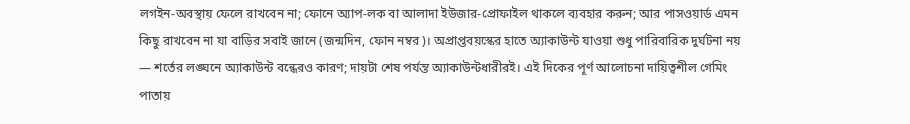লগইন-অবস্থায় ফেলে রাখবেন না; ফোনে অ্যাপ-লক বা আলাদা ইউজার-প্রোফাইল থাকলে ব্যবহার করুন; আর পাসওয়ার্ড এমন কিছু রাখবেন না যা বাড়ির সবাই জানে (জন্মদিন, ফোন নম্বর)। অপ্রাপ্তবয়স্কের হাতে অ্যাকাউন্ট যাওয়া শুধু পারিবারিক দুর্ঘটনা নয় — শর্তের লঙ্ঘনে অ্যাকাউন্ট বন্ধেরও কারণ; দায়টা শেষ পর্যন্ত অ্যাকাউন্টধারীরই। এই দিকের পূর্ণ আলোচনা দায়িত্বশীল গেমিং পাতায়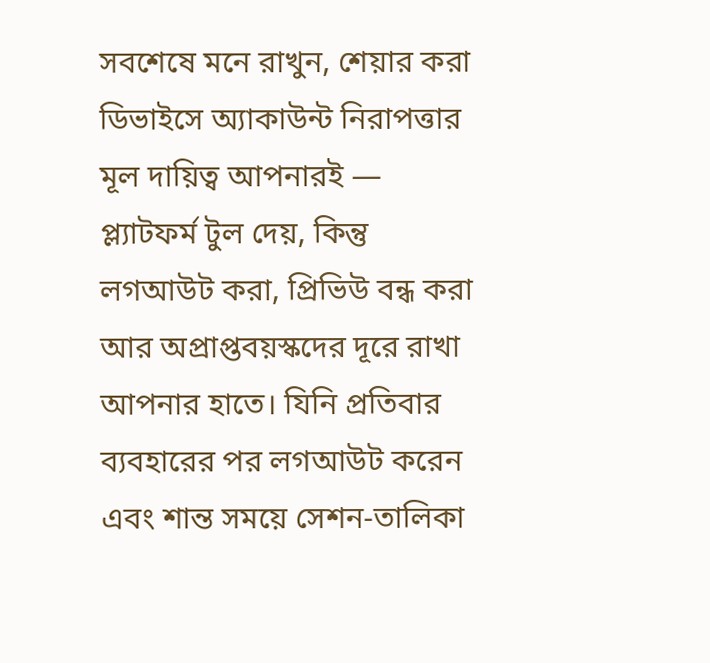সবশেষে মনে রাখুন, শেয়ার করা ডিভাইসে অ্যাকাউন্ট নিরাপত্তার মূল দায়িত্ব আপনারই — প্ল্যাটফর্ম টুল দেয়, কিন্তু লগআউট করা, প্রিভিউ বন্ধ করা আর অপ্রাপ্তবয়স্কদের দূরে রাখা আপনার হাতে। যিনি প্রতিবার ব্যবহারের পর লগআউট করেন এবং শান্ত সময়ে সেশন-তালিকা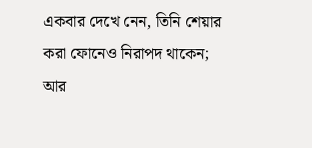একবার দেখে নেন, তিনি শেয়ার করা ফোনেও নিরাপদ থাকেন; আর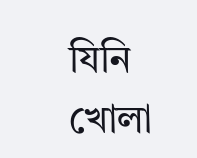যিনি খোলা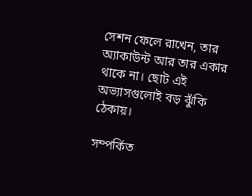সেশন ফেলে রাখেন, তার অ্যাকাউন্ট আর তার একার থাকে না। ছোট এই অভ্যাসগুলোই বড় ঝুঁকি ঠেকায়।

সম্পর্কিত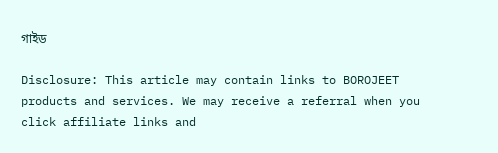গাইড

Disclosure: This article may contain links to BOROJEET products and services. We may receive a referral when you click affiliate links and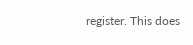register. This does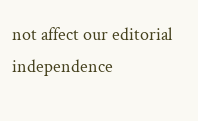not affect our editorial independence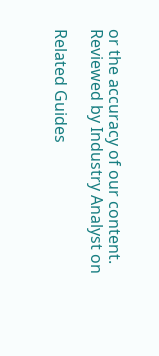or the accuracy of our content.
Reviewed by Industry Analyst on

Related Guides